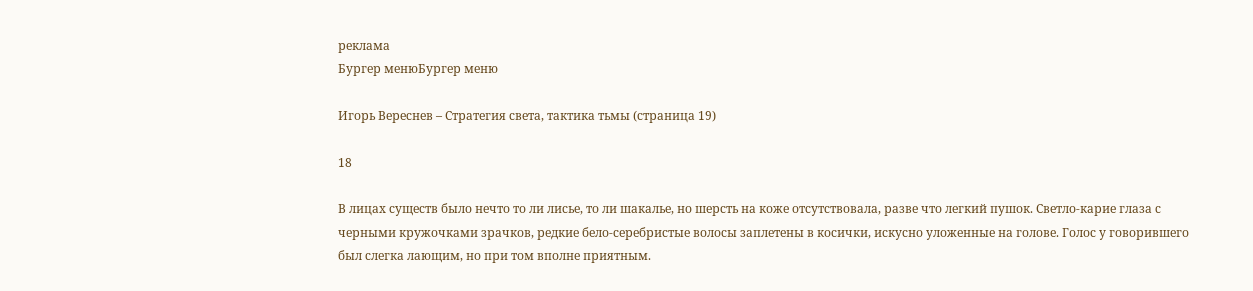реклама
Бургер менюБургер меню

Игорь Вереснев – Стратегия света, тактика тьмы (страница 19)

18

В лицах существ было нечто то ли лисье, то ли шакалье, но шерсть на коже отсутствовала, разве что легкий пушок. Светло-карие глаза с черными кружочками зрачков, редкие бело-серебристые волосы заплетены в косички, искусно уложенные на голове. Голос у говорившего был слегка лающим, но при том вполне приятным.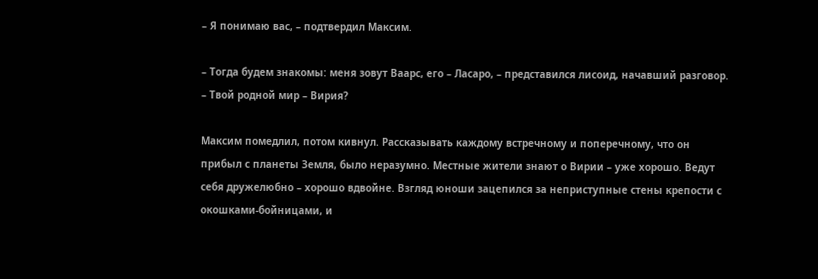– Я понимаю вас, – подтвердил Максим.

– Тогда будем знакомы: меня зовут Ваарс, его – Ласаро, – представился лисоид, начавший разговор. – Твой родной мир – Вирия?

Максим помедлил, потом кивнул. Рассказывать каждому встречному и поперечному, что он прибыл с планеты Земля, было неразумно. Местные жители знают о Вирии – уже хорошо. Ведут себя дружелюбно – хорошо вдвойне. Взгляд юноши зацепился за неприступные стены крепости с окошками-бойницами, и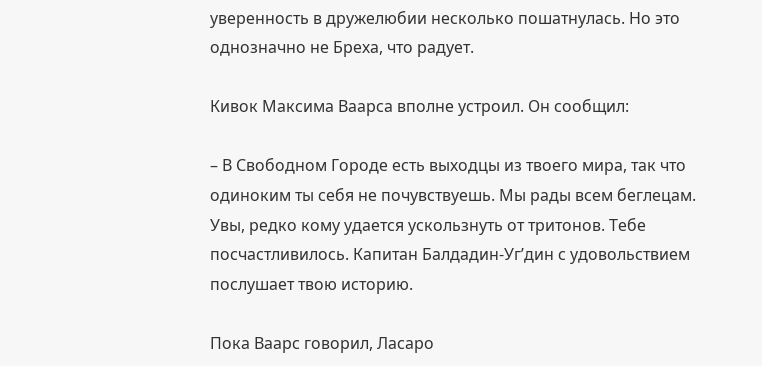уверенность в дружелюбии несколько пошатнулась. Но это однозначно не Бреха, что радует.

Кивок Максима Ваарса вполне устроил. Он сообщил:

– В Свободном Городе есть выходцы из твоего мира, так что одиноким ты себя не почувствуешь. Мы рады всем беглецам. Увы, редко кому удается ускользнуть от тритонов. Тебе посчастливилось. Капитан Балдадин-Уг’дин с удовольствием послушает твою историю.

Пока Ваарс говорил, Ласаро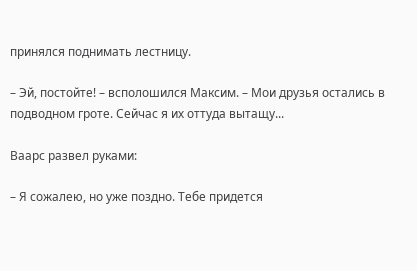принялся поднимать лестницу.

– Эй, постойте! – всполошился Максим. – Мои друзья остались в подводном гроте. Сейчас я их оттуда вытащу...

Ваарс развел руками:

– Я сожалею, но уже поздно. Тебе придется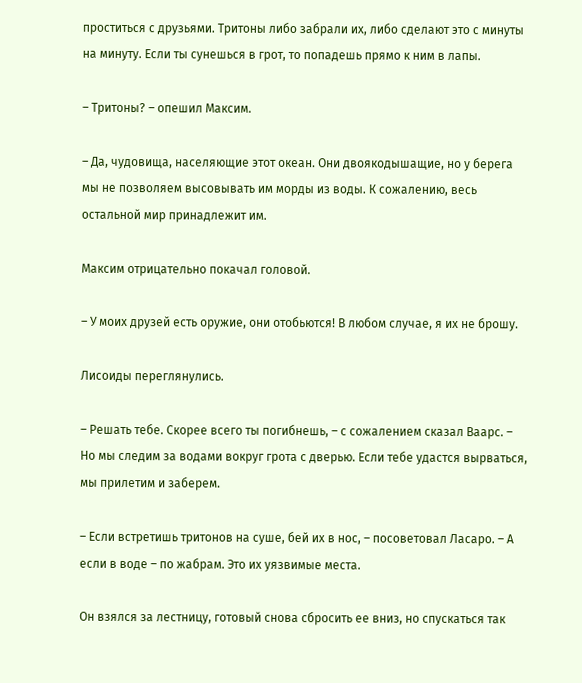проститься с друзьями. Тритоны либо забрали их, либо сделают это с минуты на минуту. Если ты сунешься в грот, то попадешь прямо к ним в лапы.

– Тритоны? – опешил Максим.

– Да, чудовища, населяющие этот океан. Они двоякодышащие, но у берега мы не позволяем высовывать им морды из воды. К сожалению, весь остальной мир принадлежит им.

Максим отрицательно покачал головой.

– У моих друзей есть оружие, они отобьются! В любом случае, я их не брошу.

Лисоиды переглянулись.

– Решать тебе. Скорее всего ты погибнешь, – с сожалением сказал Ваарс. – Но мы следим за водами вокруг грота с дверью. Если тебе удастся вырваться, мы прилетим и заберем.

– Если встретишь тритонов на суше, бей их в нос, – посоветовал Ласаро. – А если в воде – по жабрам. Это их уязвимые места.

Он взялся за лестницу, готовый снова сбросить ее вниз, но спускаться так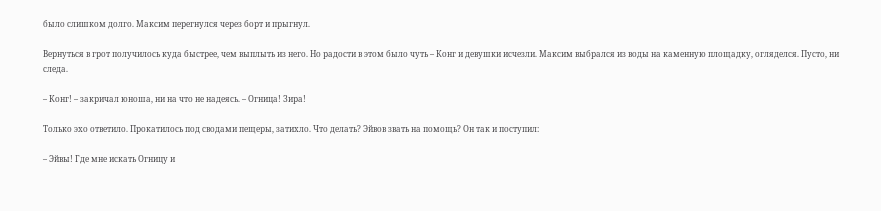было слишком долго. Максим перегнулся через борт и прыгнул.

Вернуться в грот получилось куда быстрее, чем выплыть из него. Но радости в этом было чуть – Конг и девушки исчезли. Максим выбрался из воды на каменную площадку, огляделся. Пусто, ни следа.

– Конг! – закричал юноша, ни на что не надеясь. – Огница! Зира!

Только эхо ответило. Прокатилось под сводами пещеры, затихло. Что делать? Эйвов звать на помощь? Он так и поступил:

– Эйвы! Где мне искать Огницу и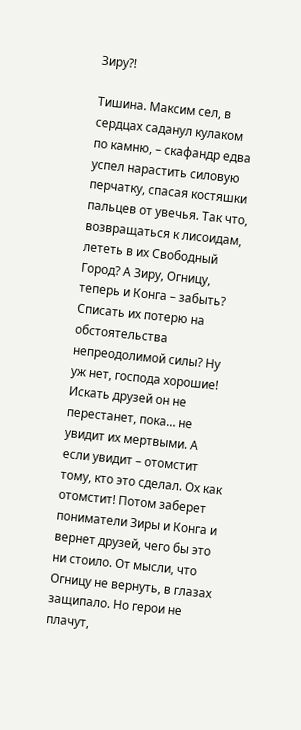Зиру?!

Тишина. Максим сел, в сердцах саданул кулаком по камню, – скафандр едва успел нарастить силовую перчатку, спасая костяшки пальцев от увечья. Так что, возвращаться к лисоидам, лететь в их Свободный Город? А Зиру, Огницу, теперь и Конга – забыть? Списать их потерю на обстоятельства непреодолимой силы? Ну уж нет, господа хорошие! Искать друзей он не перестанет, пока… не увидит их мертвыми. А если увидит – отомстит тому, кто это сделал. Ох как отомстит! Потом заберет пониматели Зиры и Конга и вернет друзей, чего бы это ни стоило. От мысли, что Огницу не вернуть, в глазах защипало. Но герои не плачут,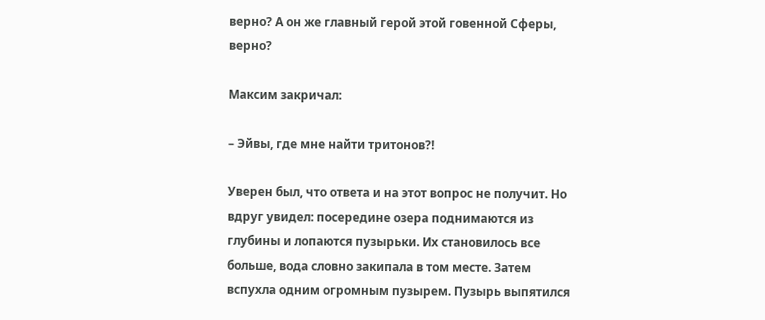верно? А он же главный герой этой говенной Сферы, верно?

Максим закричал:

– Эйвы, где мне найти тритонов?!

Уверен был, что ответа и на этот вопрос не получит. Но вдруг увидел: посередине озера поднимаются из глубины и лопаются пузырьки. Их становилось все больше, вода словно закипала в том месте. Затем вспухла одним огромным пузырем. Пузырь выпятился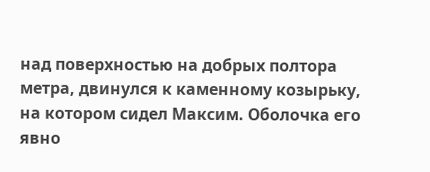над поверхностью на добрых полтора метра, двинулся к каменному козырьку, на котором сидел Максим. Оболочка его явно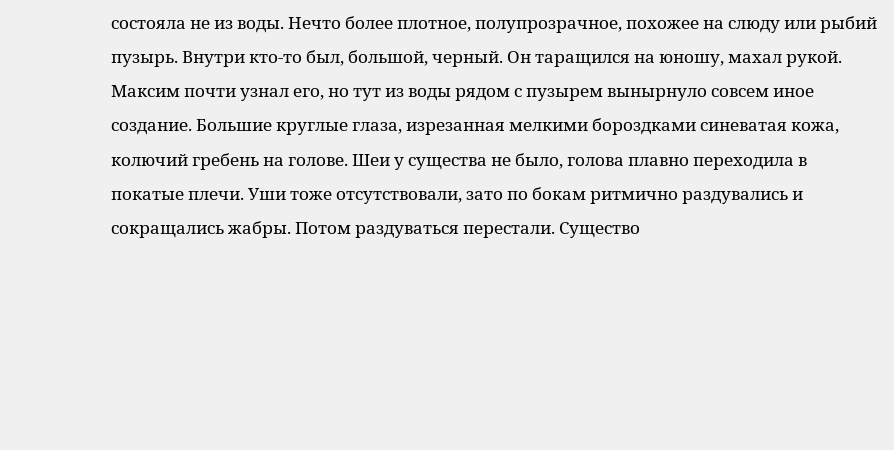состояла не из воды. Нечто более плотное, полупрозрачное, похожее на слюду или рыбий пузырь. Внутри кто-то был, большой, черный. Он таращился на юношу, махал рукой. Максим почти узнал его, но тут из воды рядом с пузырем вынырнуло совсем иное создание. Большие круглые глаза, изрезанная мелкими бороздками синеватая кожа, колючий гребень на голове. Шеи у существа не было, голова плавно переходила в покатые плечи. Уши тоже отсутствовали, зато по бокам ритмично раздувались и сокращались жабры. Потом раздуваться перестали. Существо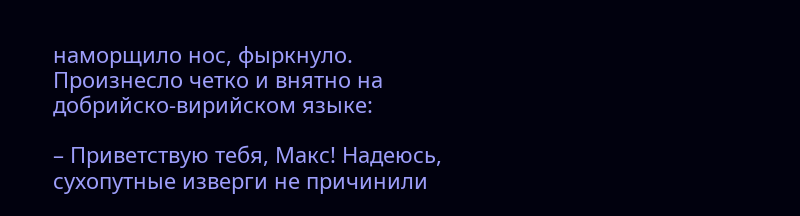наморщило нос, фыркнуло. Произнесло четко и внятно на добрийско-вирийском языке:

– Приветствую тебя, Макс! Надеюсь, сухопутные изверги не причинили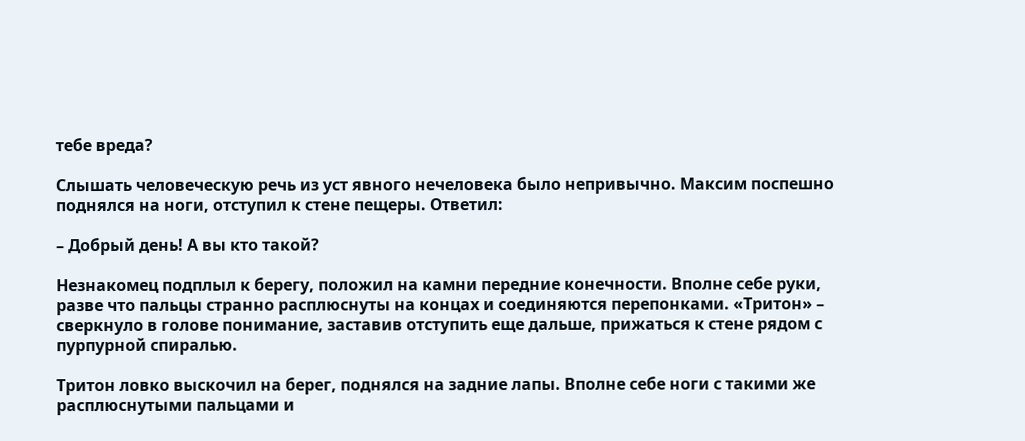тебе вреда?

Слышать человеческую речь из уст явного нечеловека было непривычно. Максим поспешно поднялся на ноги, отступил к стене пещеры. Ответил:

– Добрый день! А вы кто такой?

Незнакомец подплыл к берегу, положил на камни передние конечности. Вполне себе руки, разве что пальцы странно расплюснуты на концах и соединяются перепонками. «Тритон» – сверкнуло в голове понимание, заставив отступить еще дальше, прижаться к стене рядом с пурпурной спиралью.

Тритон ловко выскочил на берег, поднялся на задние лапы. Вполне себе ноги с такими же расплюснутыми пальцами и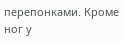перепонками. Кроме ног у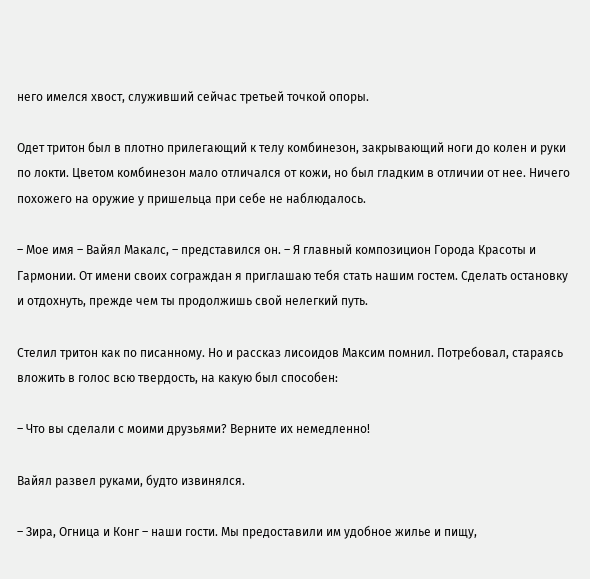него имелся хвост, служивший сейчас третьей точкой опоры.

Одет тритон был в плотно прилегающий к телу комбинезон, закрывающий ноги до колен и руки по локти. Цветом комбинезон мало отличался от кожи, но был гладким в отличии от нее. Ничего похожего на оружие у пришельца при себе не наблюдалось.

– Мое имя – Вайял Макалс, – представился он. – Я главный композицион Города Красоты и Гармонии. От имени своих сограждан я приглашаю тебя стать нашим гостем. Сделать остановку и отдохнуть, прежде чем ты продолжишь свой нелегкий путь.

Стелил тритон как по писанному. Но и рассказ лисоидов Максим помнил. Потребовал, стараясь вложить в голос всю твердость, на какую был способен:

– Что вы сделали с моими друзьями? Верните их немедленно!

Вайял развел руками, будто извинялся.

– Зира, Огница и Конг – наши гости. Мы предоставили им удобное жилье и пищу,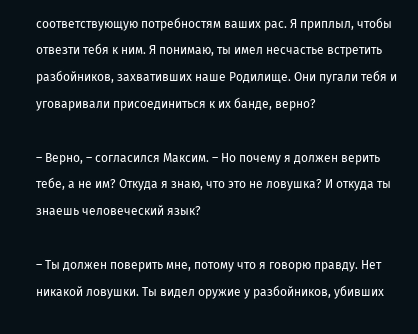соответствующую потребностям ваших рас. Я приплыл, чтобы отвезти тебя к ним. Я понимаю, ты имел несчастье встретить разбойников, захвативших наше Родилище. Они пугали тебя и уговаривали присоединиться к их банде, верно?

– Верно, – согласился Максим. – Но почему я должен верить тебе, а не им? Откуда я знаю, что это не ловушка? И откуда ты знаешь человеческий язык?

– Ты должен поверить мне, потому что я говорю правду. Нет никакой ловушки. Ты видел оружие у разбойников, убивших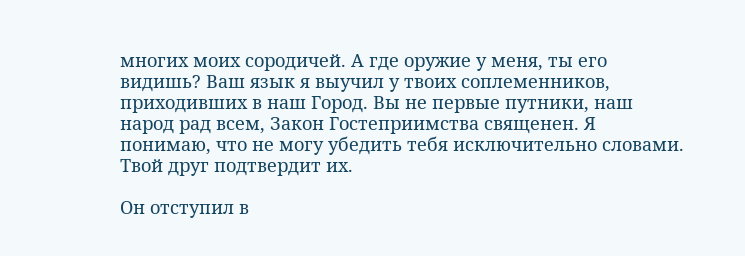многих моих сородичей. А где оружие у меня, ты его видишь? Ваш язык я выучил у твоих соплеменников, приходивших в наш Город. Вы не первые путники, наш народ рад всем, Закон Гостеприимства священен. Я понимаю, что не могу убедить тебя исключительно словами. Твой друг подтвердит их.

Он отступил в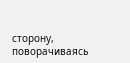сторону, поворачиваясь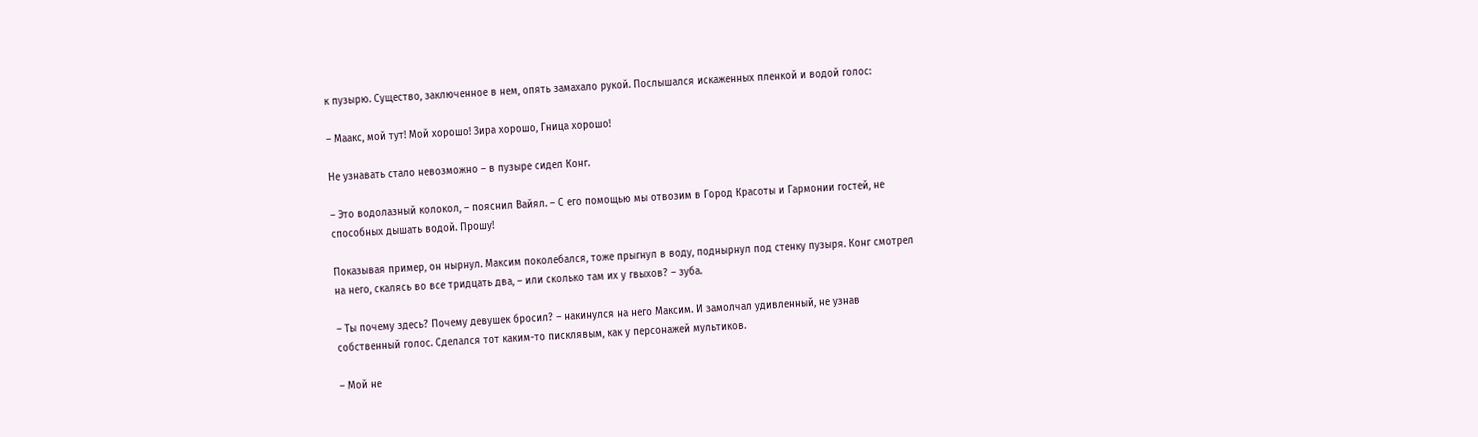к пузырю. Существо, заключенное в нем, опять замахало рукой. Послышался искаженных пленкой и водой голос:

– Маакс, мой тут! Мой хорошо! Зира хорошо, Гница хорошо!

Не узнавать стало невозможно – в пузыре сидел Конг.

– Это водолазный колокол, – пояснил Вайял. – С его помощью мы отвозим в Город Красоты и Гармонии гостей, не способных дышать водой. Прошу!

Показывая пример, он нырнул. Максим поколебался, тоже прыгнул в воду, поднырнул под стенку пузыря. Конг смотрел на него, скалясь во все тридцать два, – или сколько там их у гвыхов? – зуба.

– Ты почему здесь? Почему девушек бросил? – накинулся на него Максим. И замолчал удивленный, не узнав собственный голос. Сделался тот каким-то писклявым, как у персонажей мультиков.

– Мой не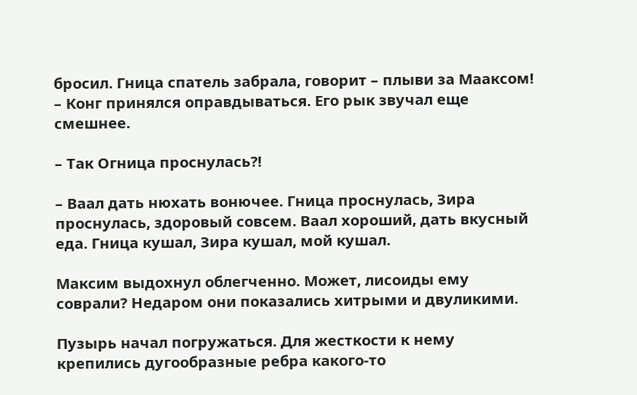бросил. Гница спатель забрала, говорит – плыви за Мааксом! – Конг принялся оправдываться. Его рык звучал еще смешнее.

– Так Огница проснулась?!

– Ваал дать нюхать вонючее. Гница проснулась, Зира проснулась, здоровый совсем. Ваал хороший, дать вкусный еда. Гница кушал, Зира кушал, мой кушал.

Максим выдохнул облегченно. Может, лисоиды ему соврали? Недаром они показались хитрыми и двуликими.

Пузырь начал погружаться. Для жесткости к нему крепились дугообразные ребра какого-то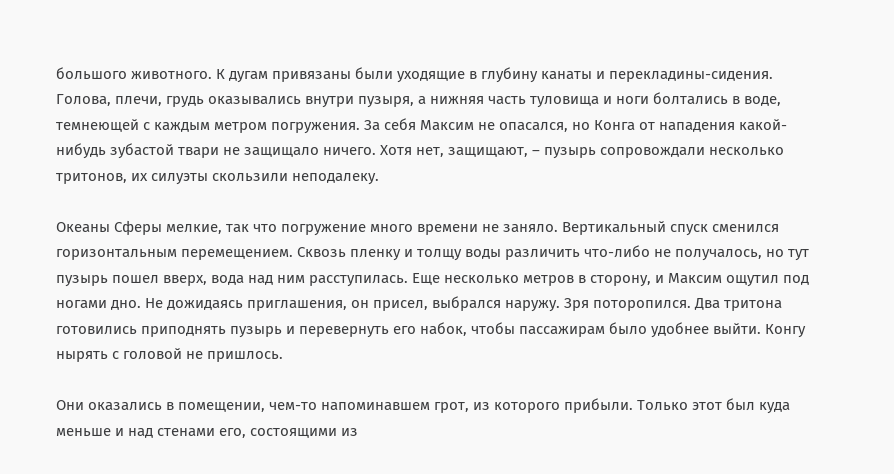большого животного. К дугам привязаны были уходящие в глубину канаты и перекладины-сидения. Голова, плечи, грудь оказывались внутри пузыря, а нижняя часть туловища и ноги болтались в воде, темнеющей с каждым метром погружения. За себя Максим не опасался, но Конга от нападения какой-нибудь зубастой твари не защищало ничего. Хотя нет, защищают, – пузырь сопровождали несколько тритонов, их силуэты скользили неподалеку.

Океаны Сферы мелкие, так что погружение много времени не заняло. Вертикальный спуск сменился горизонтальным перемещением. Сквозь пленку и толщу воды различить что-либо не получалось, но тут пузырь пошел вверх, вода над ним расступилась. Еще несколько метров в сторону, и Максим ощутил под ногами дно. Не дожидаясь приглашения, он присел, выбрался наружу. Зря поторопился. Два тритона готовились приподнять пузырь и перевернуть его набок, чтобы пассажирам было удобнее выйти. Конгу нырять с головой не пришлось.

Они оказались в помещении, чем-то напоминавшем грот, из которого прибыли. Только этот был куда меньше и над стенами его, состоящими из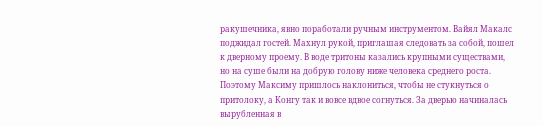ракушечника, явно поработали ручным инструментом. Вайял Макалс поджидал гостей. Махнул рукой, приглашая следовать за собой, пошел к дверному проему. В воде тритоны казались крупными существами, но на суше были на добрую голову ниже человека среднего роста. Поэтому Максиму пришлось наклониться, чтобы не стукнуться о притолоку, а Конгу так и вовсе вдвое согнуться. За дверью начиналась вырубленная в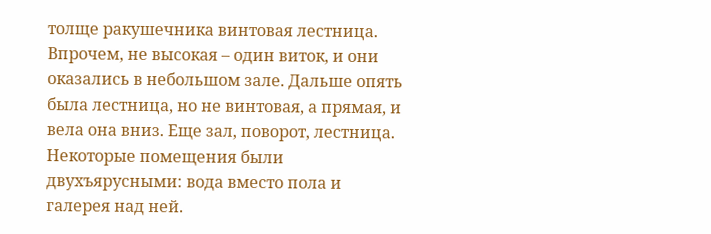толще ракушечника винтовая лестница. Впрочем, не высокая – один виток, и они оказались в небольшом зале. Дальше опять была лестница, но не винтовая, а прямая, и вела она вниз. Еще зал, поворот, лестница. Некоторые помещения были двухъярусными: вода вместо пола и галерея над ней.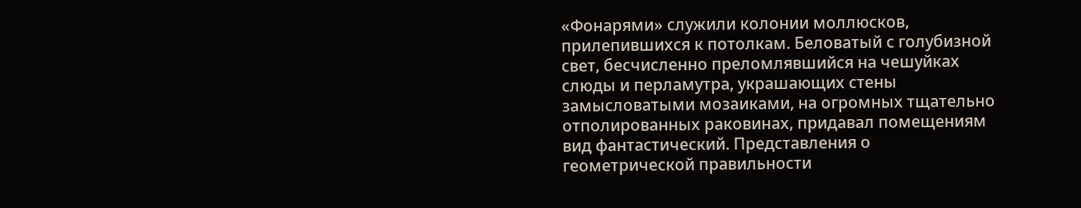«Фонарями» служили колонии моллюсков, прилепившихся к потолкам. Беловатый с голубизной свет, бесчисленно преломлявшийся на чешуйках слюды и перламутра, украшающих стены замысловатыми мозаиками, на огромных тщательно отполированных раковинах, придавал помещениям вид фантастический. Представления о геометрической правильности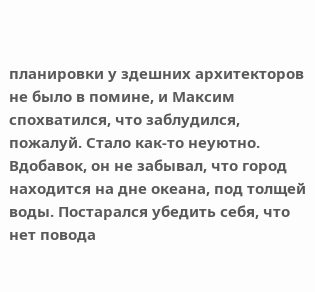планировки у здешних архитекторов не было в помине, и Максим спохватился, что заблудился, пожалуй. Стало как-то неуютно. Вдобавок, он не забывал, что город находится на дне океана, под толщей воды. Постарался убедить себя, что нет повода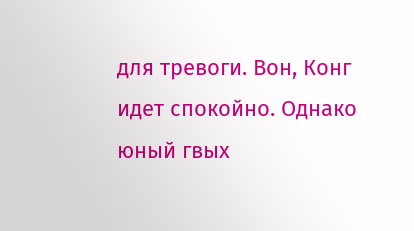для тревоги. Вон, Конг идет спокойно. Однако юный гвых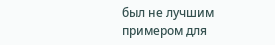был не лучшим примером для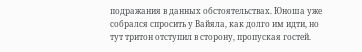подражания в данных обстоятельствах. Юноша уже собрался спросить у Вайяла, как долго им идти, но тут тритон отступил в сторону, пропуская гостей.